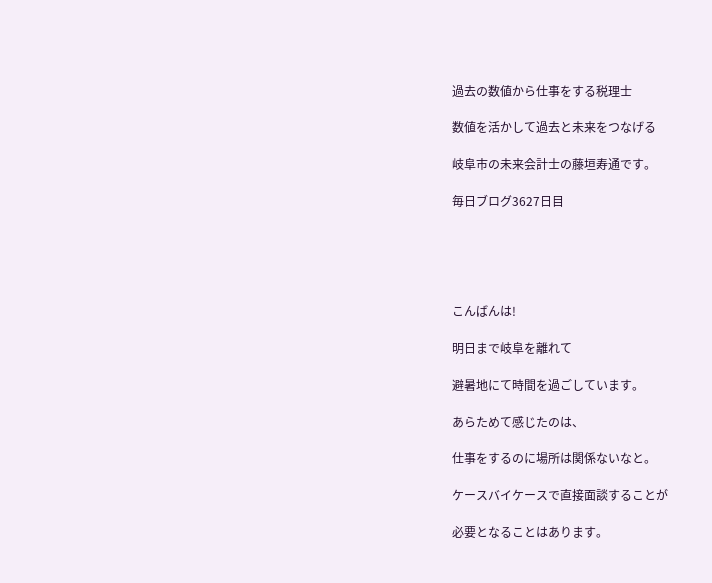過去の数値から仕事をする税理士

数値を活かして過去と未来をつなげる

岐阜市の未来会計士の藤垣寿通です。

毎日ブログ3627日目





こんばんは!

明日まで岐阜を離れて

避暑地にて時間を過ごしています。

あらためて感じたのは、

仕事をするのに場所は関係ないなと。

ケースバイケースで直接面談することが

必要となることはあります。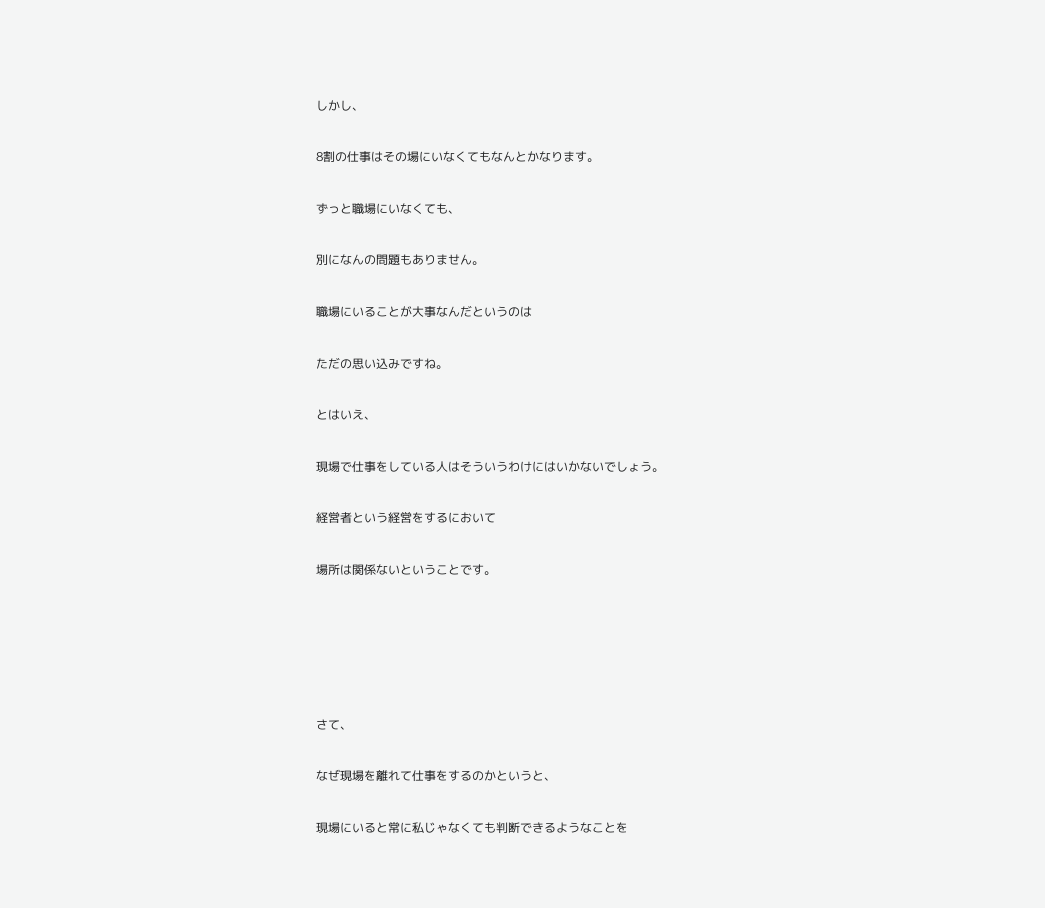しかし、

8割の仕事はその場にいなくてもなんとかなります。

ずっと職場にいなくても、

別になんの問題もありません。

職場にいることが大事なんだというのは

ただの思い込みですね。

とはいえ、

現場で仕事をしている人はそういうわけにはいかないでしょう。

経営者という経営をするにおいて

場所は関係ないということです。





さて、

なぜ現場を離れて仕事をするのかというと、

現場にいると常に私じゃなくても判断できるようなことを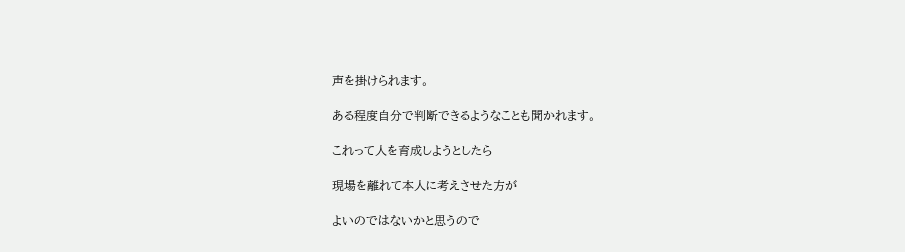声を掛けられます。

ある程度自分で判断できるようなことも聞かれます。

これって人を育成しようとしたら

現場を離れて本人に考えさせた方が

よいのではないかと思うので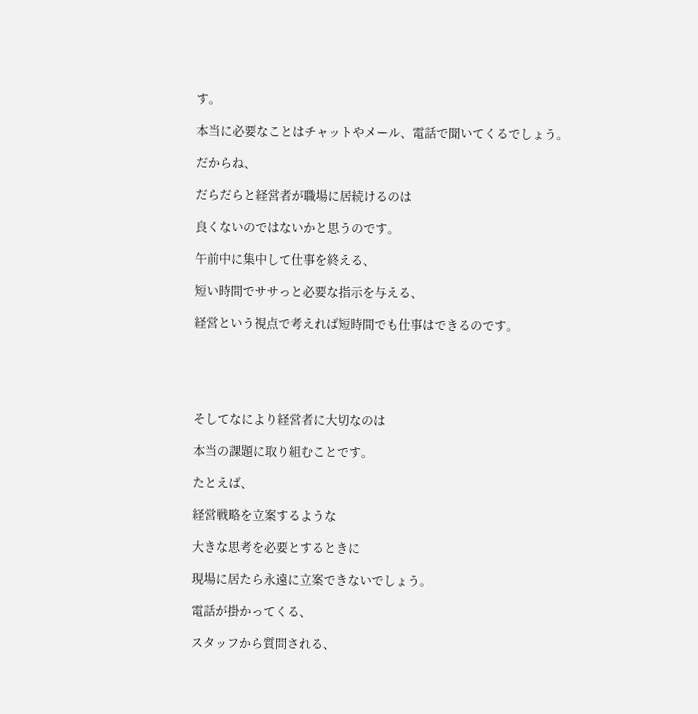す。

本当に必要なことはチャットやメール、電話で聞いてくるでしょう。

だからね、

だらだらと経営者が職場に居続けるのは

良くないのではないかと思うのです。

午前中に集中して仕事を終える、

短い時間でササっと必要な指示を与える、

経営という視点で考えれば短時間でも仕事はできるのです。





そしてなにより経営者に大切なのは

本当の課題に取り組むことです。

たとえば、

経営戦略を立案するような

大きな思考を必要とするときに

現場に居たら永遠に立案できないでしょう。

電話が掛かってくる、

スタッフから質問される、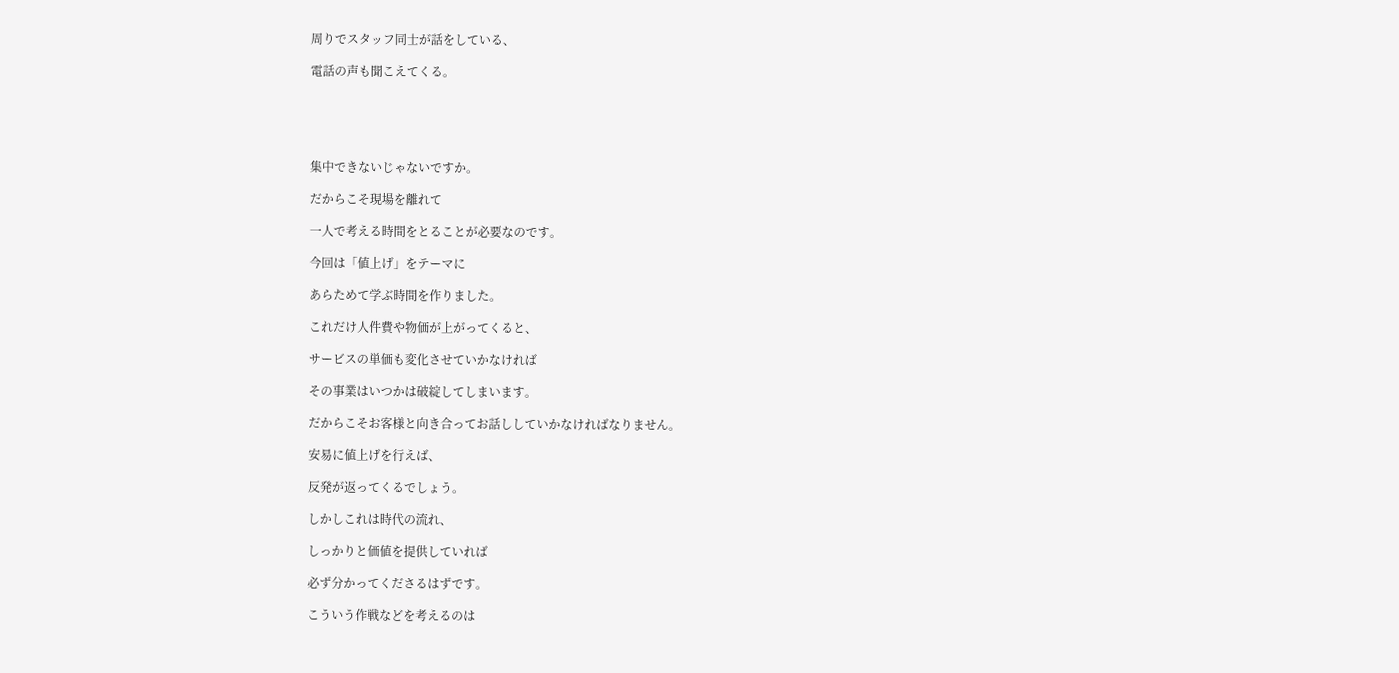周りでスタッフ同士が話をしている、

電話の声も聞こえてくる。





集中できないじゃないですか。

だからこそ現場を離れて

一人で考える時間をとることが必要なのです。

今回は「値上げ」をテーマに

あらためて学ぶ時間を作りました。

これだけ人件費や物価が上がってくると、

サービスの単価も変化させていかなければ

その事業はいつかは破綻してしまいます。

だからこそお客様と向き合ってお話ししていかなければなりません。

安易に値上げを行えば、

反発が返ってくるでしょう。

しかしこれは時代の流れ、

しっかりと価値を提供していれば

必ず分かってくださるはずです。

こういう作戦などを考えるのは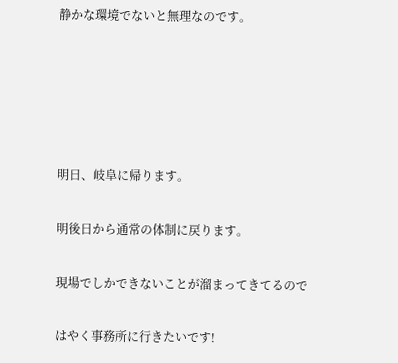静かな環境でないと無理なのです。





明日、岐阜に帰ります。

明後日から通常の体制に戻ります。

現場でしかできないことが溜まってきてるので

はやく事務所に行きたいです!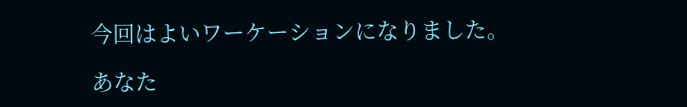今回はよいワーケーションになりました。

あなた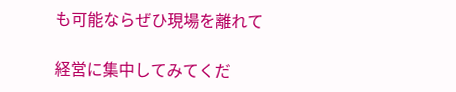も可能ならぜひ現場を離れて

経営に集中してみてくだ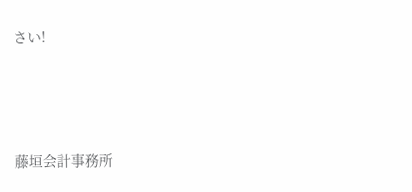さい!





藤垣会計事務所